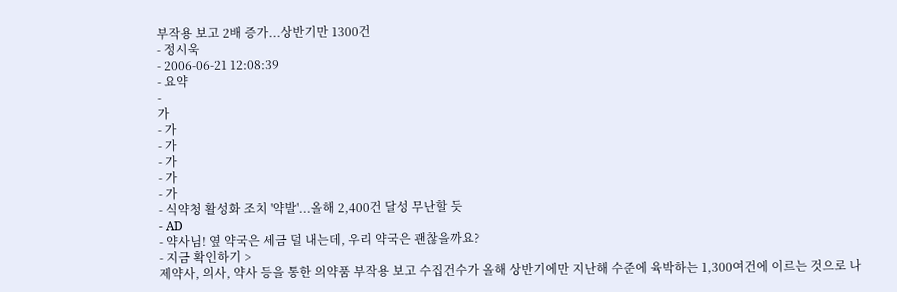부작용 보고 2배 증가...상반기만 1300건
- 정시욱
- 2006-06-21 12:08:39
- 요약
-
가
- 가
- 가
- 가
- 가
- 가
- 식약청 활성화 조치 '약발'...올해 2,400건 달성 무난할 듯
- AD
- 약사님! 옆 약국은 세금 덜 내는데, 우리 약국은 괜찮을까요?
- 지금 확인하기 >
제약사, 의사, 약사 등을 통한 의약품 부작용 보고 수집건수가 올해 상반기에만 지난해 수준에 육박하는 1,300여건에 이르는 것으로 나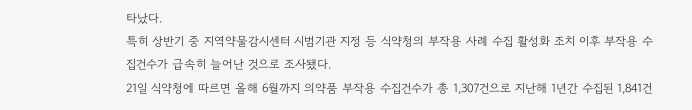타났다.
특히 상반기 중 지역약물감시센터 시범기관 지정 등 식약청의 부작용 사례 수집 활성화 조치 이후 부작용 수집건수가 급속히 늘어난 것으로 조사됐다.
21일 식약청에 따르면 올해 6월까지 의약품 부작용 수집건수가 총 1,307건으로 지난해 1년간 수집된 1,841건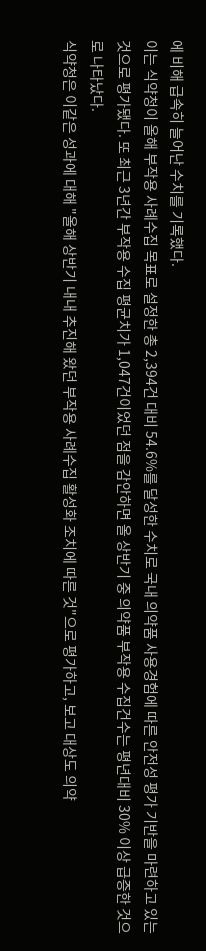에 비해 급속히 늘어난 수치를 기록했다.
이는 식약청이 올해 부작용 사례수집 목표로 설정한 총 2,394건 대비 54.6%를 달성한 수치로 국내 의약품 사용경험에 따른 안전성 평가 기반을 마련하고 있는 것으로 평가됐다. 또 최근 3년간 부작용 수집 평균치가 1,047건이었던 점을 감안하면 올 상반기 중 의약품 부작용 수집건수는 평년대비 30% 이상 급증한 것으로 나타났다.
식약청은 이같은 성과에 대해 "올해 상반기 내내 추진해 왔던 부작용 사례수집 활성화 조치에 따른 것"으로 평가하고, 보고 대상도 의약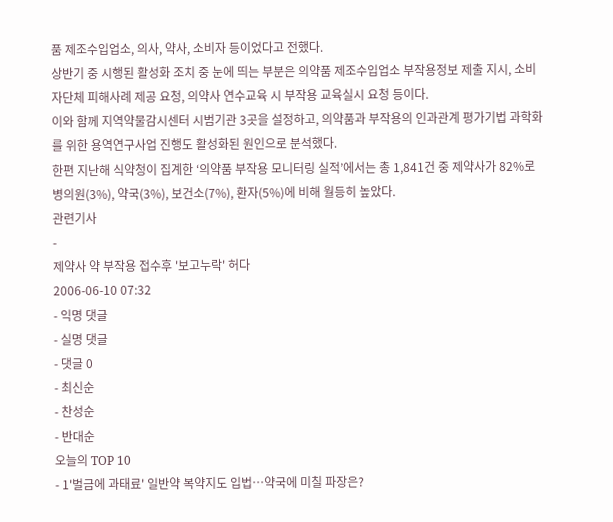품 제조수입업소, 의사, 약사, 소비자 등이었다고 전했다.
상반기 중 시행된 활성화 조치 중 눈에 띄는 부분은 의약품 제조수입업소 부작용정보 제출 지시, 소비자단체 피해사례 제공 요청, 의약사 연수교육 시 부작용 교육실시 요청 등이다.
이와 함께 지역약물감시센터 시범기관 3곳을 설정하고, 의약품과 부작용의 인과관계 평가기법 과학화를 위한 용역연구사업 진행도 활성화된 원인으로 분석했다.
한편 지난해 식약청이 집계한 ‘의약품 부작용 모니터링 실적’에서는 총 1,841건 중 제약사가 82%로 병의원(3%), 약국(3%), 보건소(7%), 환자(5%)에 비해 월등히 높았다.
관련기사
-
제약사 약 부작용 접수후 '보고누락' 허다
2006-06-10 07:32
- 익명 댓글
- 실명 댓글
- 댓글 0
- 최신순
- 찬성순
- 반대순
오늘의 TOP 10
- 1'벌금에 과태료' 일반약 복약지도 입법…약국에 미칠 파장은?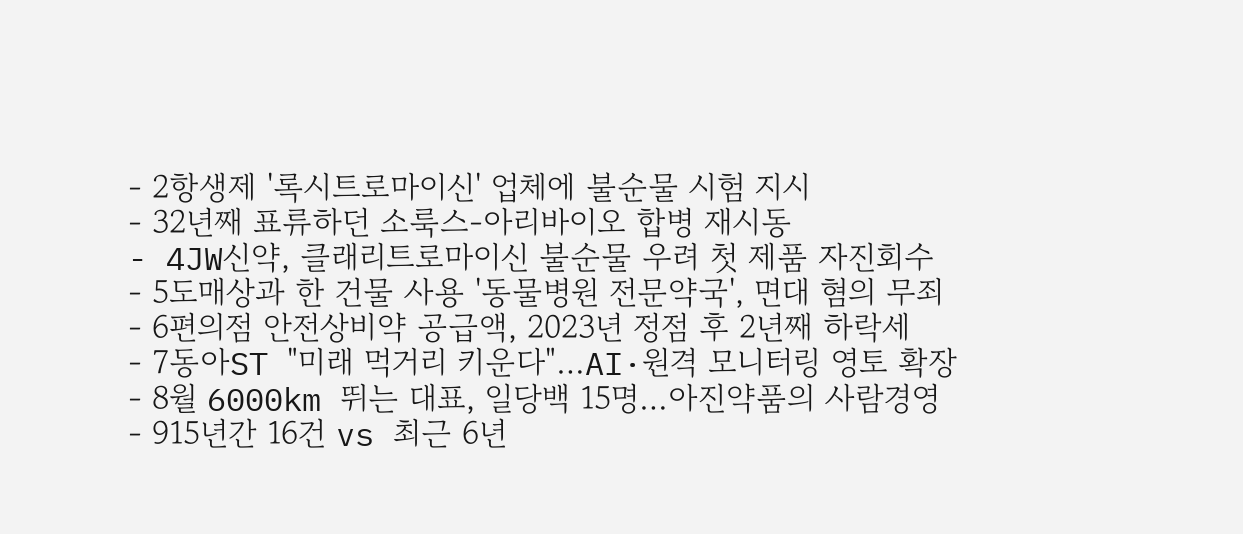- 2항생제 '록시트로마이신' 업체에 불순물 시험 지시
- 32년째 표류하던 소룩스-아리바이오 합병 재시동
- 4JW신약, 클래리트로마이신 불순물 우려 첫 제품 자진회수
- 5도매상과 한 건물 사용 '동물병원 전문약국', 면대 혐의 무죄
- 6편의점 안전상비약 공급액, 2023년 정점 후 2년째 하락세
- 7동아ST "미래 먹거리 키운다"…AI·원격 모니터링 영토 확장
- 8월 6000km 뛰는 대표, 일당백 15명…아진약품의 사람경영
- 915년간 16건 vs 최근 6년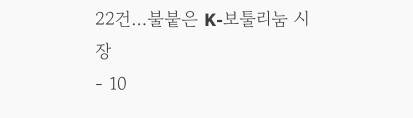22건…불붙은 K-보툴리눔 시장
- 10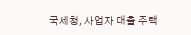국세청, 사업자 대출 주택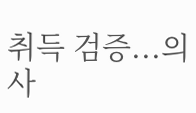취득 검증...의사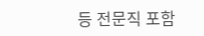등 전문직 포함